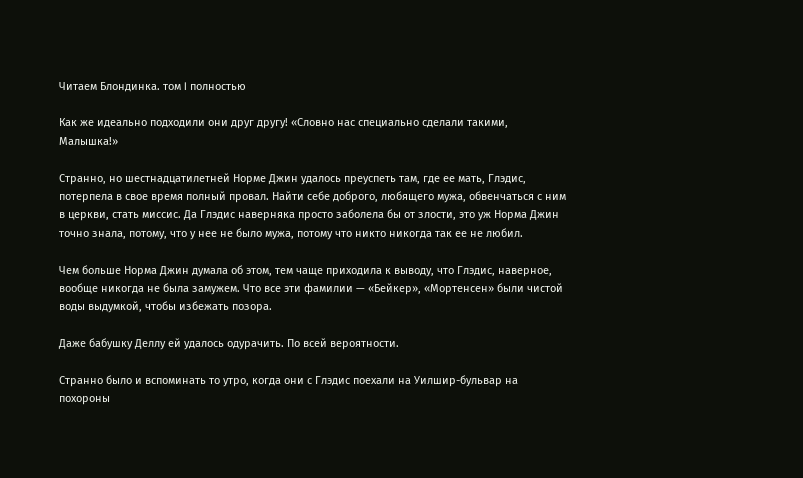Читаем Блондинка. том I полностью

Как же идеально подходили они друг другу! «Словно нас специально сделали такими, Малышка!»

Странно, но шестнадцатилетней Норме Джин удалось преуспеть там, где ее мать, Глэдис, потерпела в свое время полный провал. Найти себе доброго, любящего мужа, обвенчаться с ним в церкви, стать миссис. Да Глэдис наверняка просто заболела бы от злости, это уж Норма Джин точно знала, потому, что у нее не было мужа, потому что никто никогда так ее не любил.

Чем больше Норма Джин думала об этом, тем чаще приходила к выводу, что Глэдис, наверное, вообще никогда не была замужем. Что все эти фамилии — «Бейкер», «Мортенсен» были чистой воды выдумкой, чтобы избежать позора.

Даже бабушку Деллу ей удалось одурачить. По всей вероятности.

Странно было и вспоминать то утро, когда они с Глэдис поехали на Уилшир-бульвар на похороны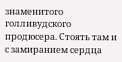знаменитого голливудского продюсера. Стоять там и с замиранием сердца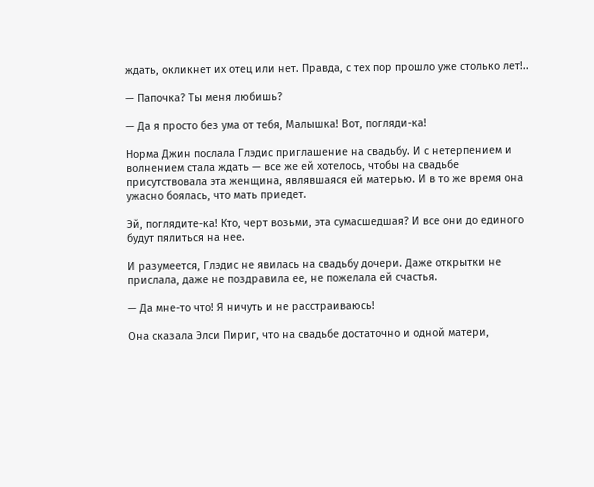ждать, окликнет их отец или нет. Правда, с тех пор прошло уже столько лет!..

— Папочка? Ты меня любишь?

— Да я просто без ума от тебя, Малышка! Вот, погляди-ка!

Норма Джин послала Глэдис приглашение на свадьбу. И с нетерпением и волнением стала ждать — все же ей хотелось, чтобы на свадьбе присутствовала эта женщина, являвшаяся ей матерью. И в то же время она ужасно боялась, что мать приедет.

Эй, поглядите-ка! Кто, черт возьми, эта сумасшедшая? И все они до единого будут пялиться на нее.

И разумеется, Глэдис не явилась на свадьбу дочери. Даже открытки не прислала, даже не поздравила ее, не пожелала ей счастья.

— Да мне-то что! Я ничуть и не расстраиваюсь!

Она сказала Элси Пириг, что на свадьбе достаточно и одной матери,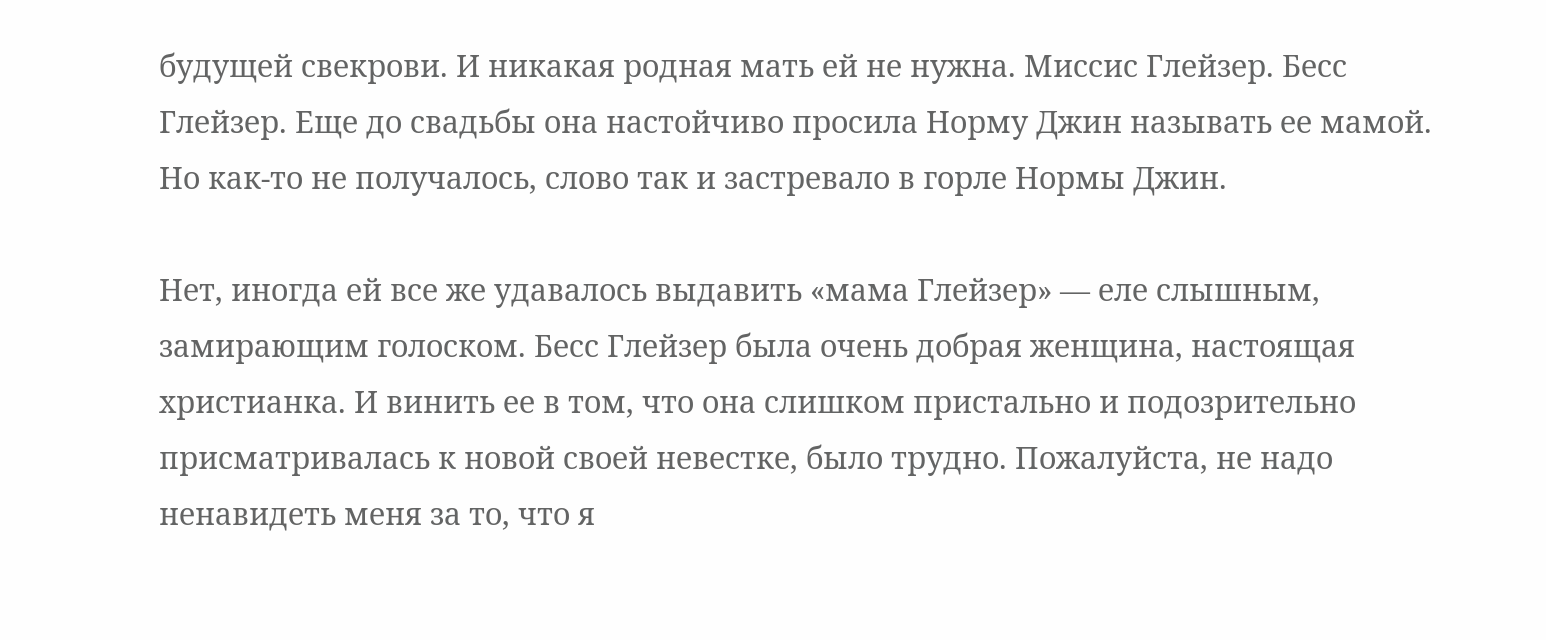будущей свекрови. И никакая родная мать ей не нужна. Миссис Глейзер. Бесс Глейзер. Еще до свадьбы она настойчиво просила Норму Джин называть ее мамой. Но как-то не получалось, слово так и застревало в горле Нормы Джин.

Нет, иногда ей все же удавалось выдавить «мама Глейзер» — еле слышным, замирающим голоском. Бесс Глейзер была очень добрая женщина, настоящая христианка. И винить ее в том, что она слишком пристально и подозрительно присматривалась к новой своей невестке, было трудно. Пожалуйста, не надо ненавидеть меня за то, что я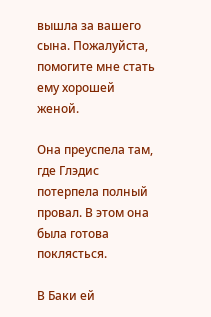вышла за вашего сына. Пожалуйста, помогите мне стать ему хорошей женой.

Она преуспела там, где Глэдис потерпела полный провал. В этом она была готова поклясться.

В Баки ей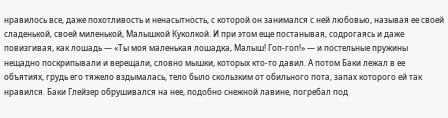нравилось все, даже похотливость и ненасытность, с которой он занимался с ней любовью, называя ее своей сладенькой, своей миленькой, Малышкой Куколкой. И при этом еще постанывая, содрогаясь и даже повизгивая, как лошадь — «Ты моя маленькая лошадка, Малыш! Гоп-гоп!» — и постельные пружины нещадно поскрипывали и верещали, словно мышки, которых кто-то давил. А потом Баки лежал в ее объятиях, грудь его тяжело вздымалась, тело было скользким от обильного пота, запах которого ей так нравился. Баки Глейзер обрушивался на нее, подобно снежной лавине, погребал под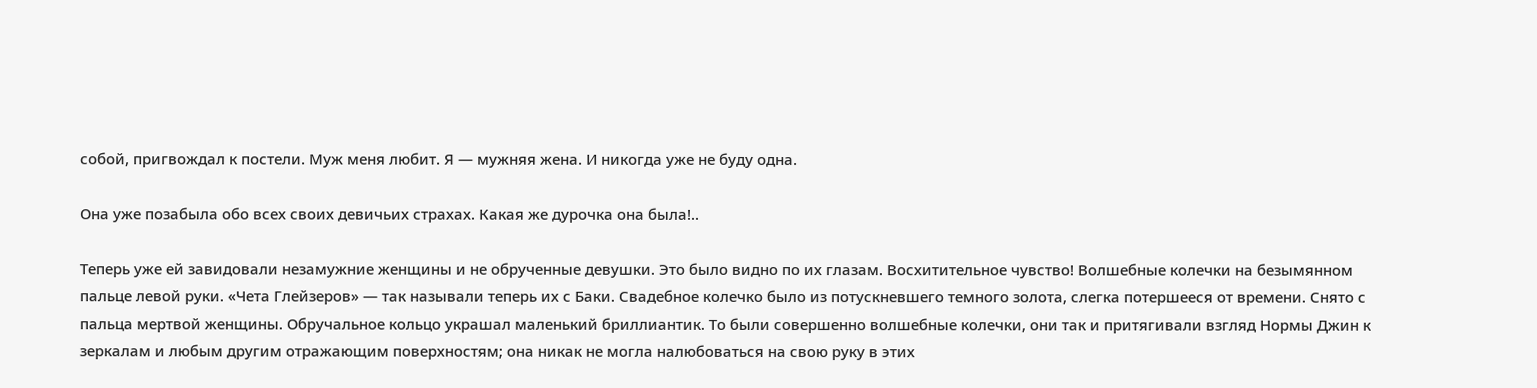собой, пригвождал к постели. Муж меня любит. Я — мужняя жена. И никогда уже не буду одна.

Она уже позабыла обо всех своих девичьих страхах. Какая же дурочка она была!..

Теперь уже ей завидовали незамужние женщины и не обрученные девушки. Это было видно по их глазам. Восхитительное чувство! Волшебные колечки на безымянном пальце левой руки. «Чета Глейзеров» — так называли теперь их с Баки. Свадебное колечко было из потускневшего темного золота, слегка потершееся от времени. Снято с пальца мертвой женщины. Обручальное кольцо украшал маленький бриллиантик. То были совершенно волшебные колечки, они так и притягивали взгляд Нормы Джин к зеркалам и любым другим отражающим поверхностям; она никак не могла налюбоваться на свою руку в этих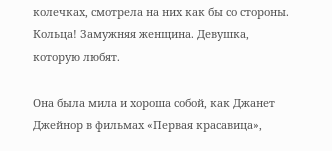колечках, смотрела на них как бы со стороны. Кольца! Замужняя женщина. Девушка, которую любят.

Она была мила и хороша собой, как Джанет Джейнор в фильмах «Первая красавица»,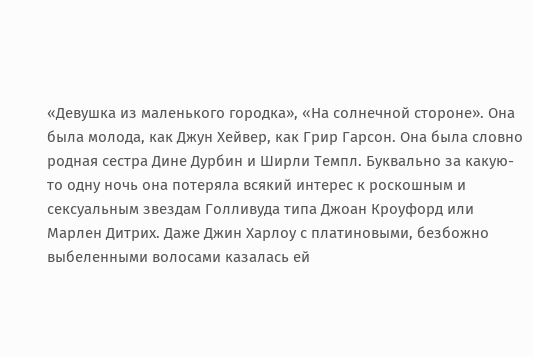«Девушка из маленького городка», «На солнечной стороне». Она была молода, как Джун Хейвер, как Грир Гарсон. Она была словно родная сестра Дине Дурбин и Ширли Темпл. Буквально за какую-то одну ночь она потеряла всякий интерес к роскошным и сексуальным звездам Голливуда типа Джоан Кроуфорд или Марлен Дитрих. Даже Джин Харлоу с платиновыми, безбожно выбеленными волосами казалась ей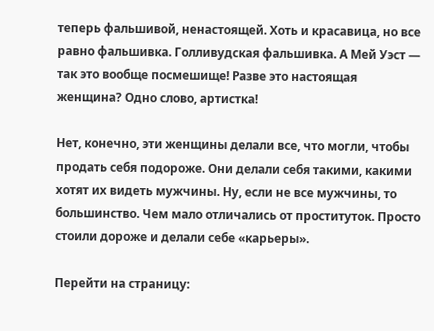теперь фальшивой, ненастоящей. Хоть и красавица, но все равно фальшивка. Голливудская фальшивка. А Мей Уэст — так это вообще посмешище! Разве это настоящая женщина? Одно слово, артистка!

Нет, конечно, эти женщины делали все, что могли, чтобы продать себя подороже. Они делали себя такими, какими хотят их видеть мужчины. Ну, если не все мужчины, то большинство. Чем мало отличались от проституток. Просто стоили дороже и делали себе «карьеры».

Перейти на страницу: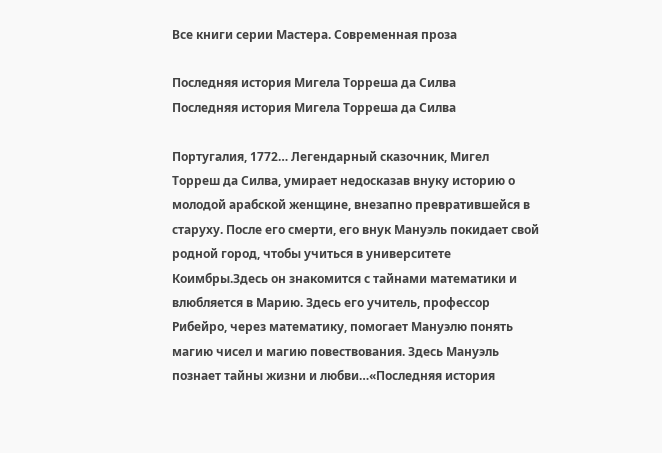Все книги серии Мастера. Современная проза

Последняя история Мигела Торреша да Силва
Последняя история Мигела Торреша да Силва

Португалия, 1772… Легендарный сказочник, Мигел Торреш да Силва, умирает недосказав внуку историю о молодой арабской женщине, внезапно превратившейся в старуху. После его смерти, его внук Мануэль покидает свой родной город, чтобы учиться в университете Коимбры.Здесь он знакомится с тайнами математики и влюбляется в Марию. Здесь его учитель, профессор Рибейро, через математику, помогает Мануэлю понять магию чисел и магию повествования. Здесь Мануэль познает тайны жизни и любви…«Последняя история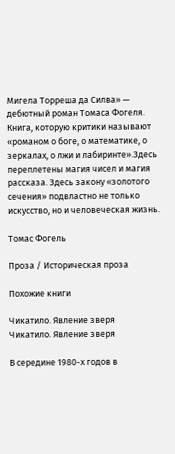Мигела Торреша да Силва» — дебютный роман Томаса Фогеля. Книга, которую критики называют «романом о боге, о математике, о зеркалах, о лжи и лабиринте».Здесь переплетены магия чисел и магия рассказа. Здесь закону «золотого сечения» подвластно не только искусство, но и человеческая жизнь.

Томас Фогель

Проза / Историческая проза

Похожие книги

Чикатило. Явление зверя
Чикатило. Явление зверя

В середине 1980-х годов в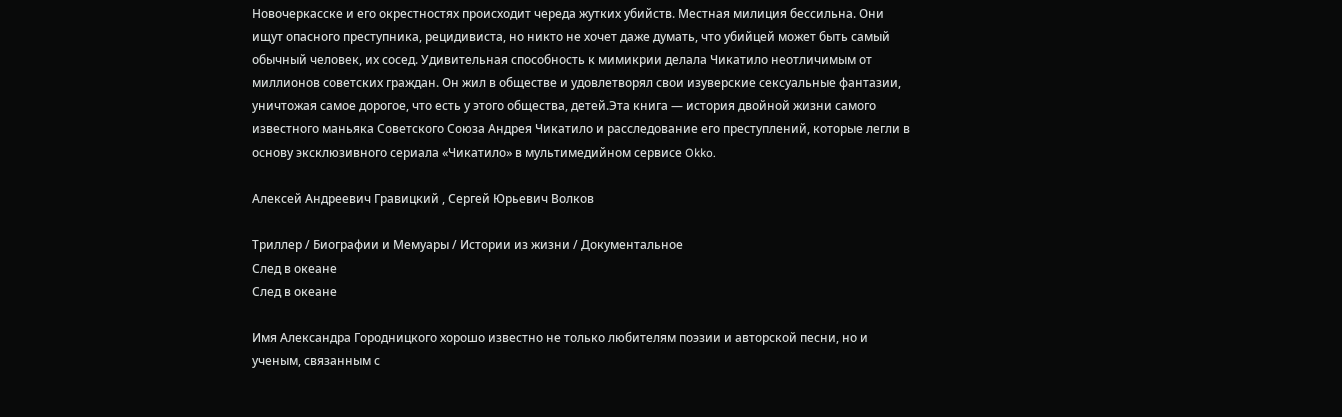Новочеркасске и его окрестностях происходит череда жутких убийств. Местная милиция бессильна. Они ищут опасного преступника, рецидивиста, но никто не хочет даже думать, что убийцей может быть самый обычный человек, их сосед. Удивительная способность к мимикрии делала Чикатило неотличимым от миллионов советских граждан. Он жил в обществе и удовлетворял свои изуверские сексуальные фантазии, уничтожая самое дорогое, что есть у этого общества, детей.Эта книга — история двойной жизни самого известного маньяка Советского Союза Андрея Чикатило и расследование его преступлений, которые легли в основу эксклюзивного сериала «Чикатило» в мультимедийном сервисе Okko.

Алексей Андреевич Гравицкий , Сергей Юрьевич Волков

Триллер / Биографии и Мемуары / Истории из жизни / Документальное
След в океане
След в океане

Имя Александра Городницкого хорошо известно не только любителям поэзии и авторской песни, но и ученым, связанным с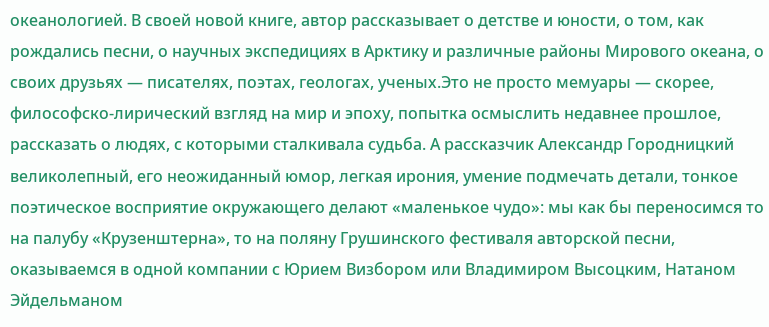океанологией. В своей новой книге, автор рассказывает о детстве и юности, о том, как рождались песни, о научных экспедициях в Арктику и различные районы Мирового океана, о своих друзьях — писателях, поэтах, геологах, ученых.Это не просто мемуары — скорее, философско-лирический взгляд на мир и эпоху, попытка осмыслить недавнее прошлое, рассказать о людях, с которыми сталкивала судьба. А рассказчик Александр Городницкий великолепный, его неожиданный юмор, легкая ирония, умение подмечать детали, тонкое поэтическое восприятие окружающего делают «маленькое чудо»: мы как бы переносимся то на палубу «Крузенштерна», то на поляну Грушинского фестиваля авторской песни, оказываемся в одной компании с Юрием Визбором или Владимиром Высоцким, Натаном Эйдельманом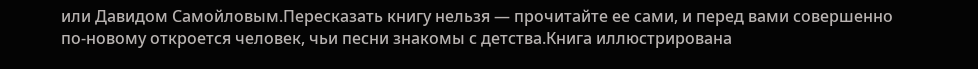или Давидом Самойловым.Пересказать книгу нельзя — прочитайте ее сами, и перед вами совершенно по-новому откроется человек, чьи песни знакомы с детства.Книга иллюстрирована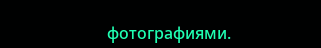фотографиями.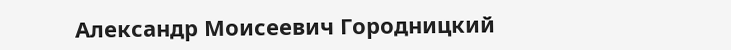Александр Моисеевич Городницкий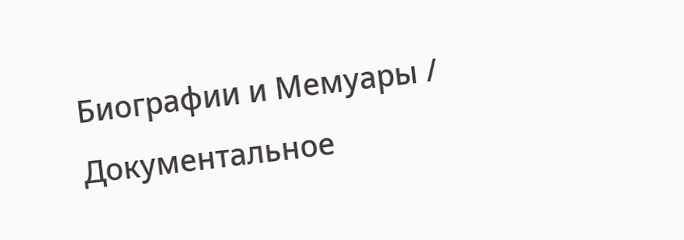Биографии и Мемуары / Документальное